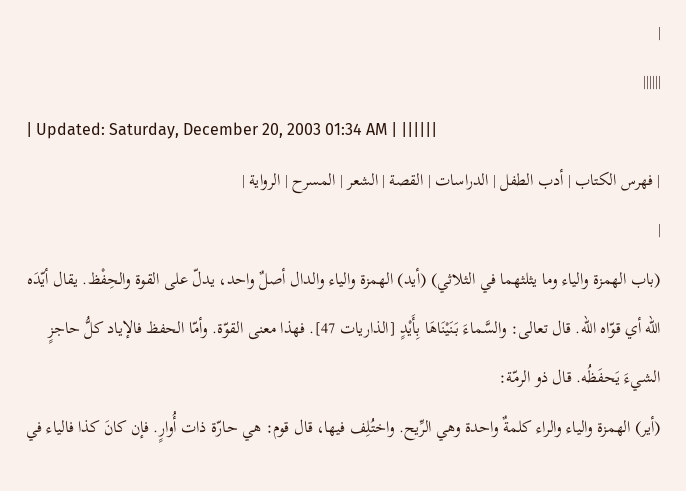|
||||||
| Updated: Saturday, December 20, 2003 01:34 AM | ||||||
| فهرس الكتاب | أدب الطفل | الدراسات | القصة | الشعر | المسرح | الرواية |
|
(باب الهمزة والياء وما يثلثهما في الثلاثي) (أيد) الهمزة والياء والدال أصلٌ واحد، يدلّ على القوة والحِفْظ. يقال أيّدَه الله أي قوّاه الله. قال تعالى: والسَّماءَ بَنَيْنَاهَا بِأَيْدٍ [الذاريات 47]. فهذا معنى القوّة. وأمّا الحفظ فالإياد كلُّ حاجزٍ الشيءَ يَحفَظُه. قال ذو الرمّة:
(أير) الهمزة والياء والراء كلمةٌ واحدة وهي الرِّيح. واختُلِف فيها، قال قوم: هي حارّة ذات أُوارٍ. فإن كانَ كذا فالياء في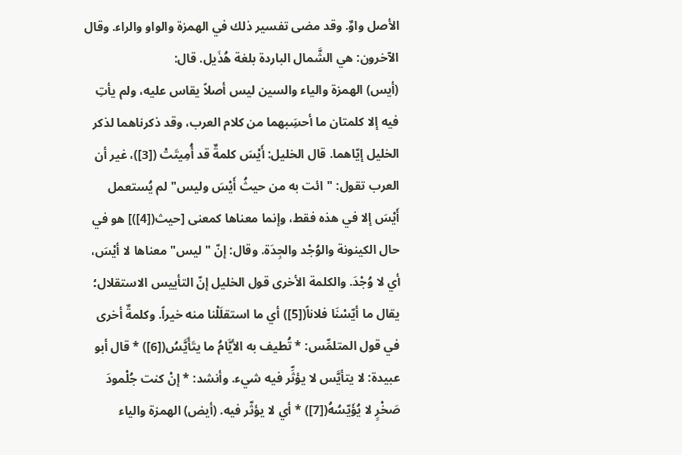الأصل واوٌ. وقد مضى تفسير ذلك في الهمزة والواو والراء. وقال الآخرون: هي الشَّمال الباردة بلغة هُذَيل. قال:
(أيس) الهمزة والياء والسين ليس أصلاً يقاس عليه، ولم يأتِ فيه إلا كلمتان ما أحسَِبهما من كلام العرب، وقد ذكرناهما لذكر الخليل إيّاهما. قال الخليل: أَيْسَ كلمةٌ قد أُمِيتَتْ ([3])، غير أن العرب تقول: "ائت به من حيثُ أَيْسَ وليس" لم يُستعمل أَيْسَ إلا في هذه فقط، وإنما معناها كمعنى [حيث([4])] هو في حال الكينونة والوُجْد والجِدَة. وقال: إنّ "ليس" معناها لا أيْسَ، أي لا وُجْدَ. والكلمة الأخرى قول الخليل إنّ التأييس الاستقلال؛ يقال ما أيّسْنَا فلاناً([5]) أي ما استقلَلْنا منه خيراً. وكلمةٌ أخرى في قول المتلمِّس: * تُطيف به الأيَّامُ ما يتَأَيَّسُ([6]) * قال أبو عبيدة: لا يتأيَّس لا يؤثِّر فيه شيء. وأنشد: * إنْ كنت جُلْمودَ صَخْرٍ لا يُؤَيّسُهُ([7]) * أي لا يؤثّر فيه. (أيض) الهمزة والياء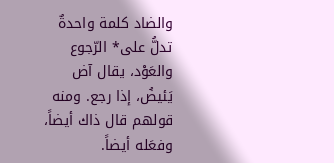والضاد كلمة واحدةٌ تدلُّ على* الرّجوع والعَوْد، يقال آض يَئيضُ، إذا رجع. ومنه قولهم قال ذاك أيضاً، وفعَله أيضاً.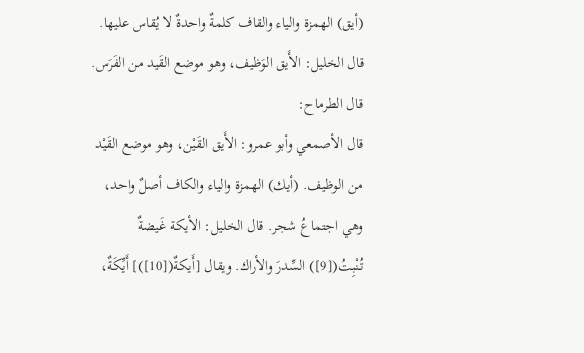(أيق) الهمزة والياء والقاف كلمةٌ واحدةٌ لا يُقاس عليها. قال الخليل: الأَيق الوَظيف، وهو موضع القَيد من الفَرَس. قال الطرماح:
قال الأصمعي وأبو عمرو: الأَيق القَيْن، وهو موضع القَيْد من الوظيف. (أيك) الهمزة والياء والكاف أصلٌ واحد، وهي اجتماعُ شجر. قال الخليل: الأيكة غَيضةٌ تُنْبِتُ([9]) السِّدرَ والأراك. ويقال [أَيكةٌ([10])] أَيِّكَةٌ،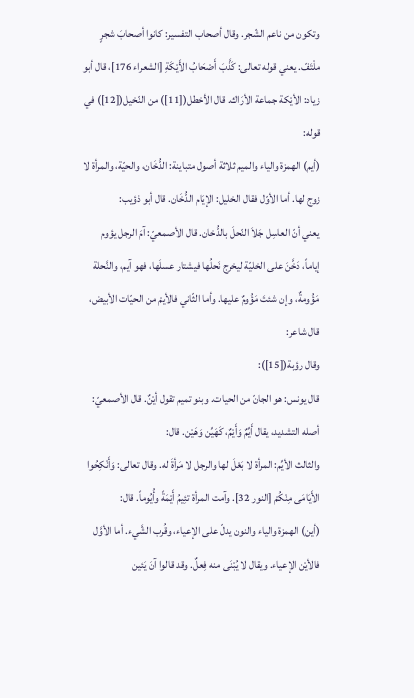وتكون من ناعم الشّجر. وقال أصحاب التفسير: كانوا أصحابَ شجرٍ ملْتَفّ. يعني قوله تعالى: كَذَّبَ أَصْحَابُ الأَيْكَةِ [الشعراء 176]، قال أبو زياد: الأيْكة جماعة الأرَاك. قال الأخطل([11]) من النّخيل([12]) في قوله:
(أيم) الهمزة والياء والميم ثلاثة أصول متباينة: الدُّخَان، والحيّة، والمرأة لا زوج لها. أما الأوّل فقال الخليل: الإيَام الدُّخَان. قال أبو ذؤيب:
يعني أنّ العاسِل جَلاَ النّحلَ بالدُّخان. قال الأصمعيّ: آمَ الرجل يؤوم إياماً، دَخَّنَ على الخليّة ليخرج نَحلُها فيشتار عسلَها، فهو آيم، والنَّحلة مَؤُومةٌ، وإن شئتَ مَؤُومٌ عليها. وأما الثّاني فالأيمْ من الحيّات الأبيض، قال شاعر:
وقال رؤبة([15]):
قال يونس: هو الجانّ من الحيات. وبنو تميم تقول أيْنٌ. قال الأصمعيّ: أصله التشديد، يقال أَيِّمٌ وَأَيْمٌ، كَهَيِّن وَهَيْن. قال:
والثالث الأيِّم: المرأة لا بَعْلَ لها والرجل لا مَرأةَ له. وقال تعالى: وَأَنْكِحُوا الأَيَامَى مِنْكُمْ [النور 32]. وآمت المرأة تئِيمُ أَيْمَةً وأُيُوماً. قال:
(أين) الهمزة والياء والنون يدلّ على الإعياء، وقُرب الشَّيء. أما الأوَّل فالأيْن الإعياء. ويقال لا يُبْنَى منه فِعلٌ. وقد قالوا آنَ يَئين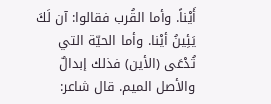أَيْناً. وأما القُرب فقالوا: آن لَكَ يَئِينُ أيْنا. وأما الحيّة التي تُدْعَى (الأين) فذلك إبدالٌ والأصل الميم. قال شاعر: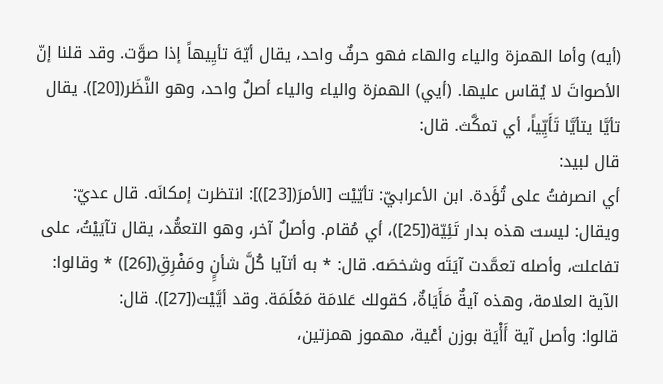(أيه) وأما الهمزة والياء والهاء فهو حرفٌ واحد، يقال أيّهَ تأيِيهاً إذا صوَّت. وقد قلنا إنّ الأصواتَ لا يُقاس عليها. (أيي) الهمزة والياء والياء أصلٌ واحد، وهو النَّظَر([20]). يقال تأيَّا يتأيَّا تَأَيِّياً، أي تمكَّث. قال:
قال لبيد:
أي انصرفتُ على تُؤَدة. ابن الأعرابيّ: تأيّيْت [الأمرَ([23])]: انتظرت إمكانَه. قال عديّ:
ويقال: ليست هذه بدار تَئِيّة([25])، أي مُقام. وأصلٌ آخر، وهو التعمُّد، يقال تآيَيْتُ، على تفاعلت، وأصله تعمَّدت آيَتَه وشخصَه. قال: * به أتآيا كُلَّ شأنٍِ ومَفْرِقِ([26]) * وقالوا: الآية العلامة، وهذه آيةٌ مَأَيَاةٌ، كقولك عَلامَة مَعْلَمَة. وقد أيَّيْت([27]). قال:
قالوا: وأصل آية أَأْيَة بوزن أعْية، مهموز همزتين،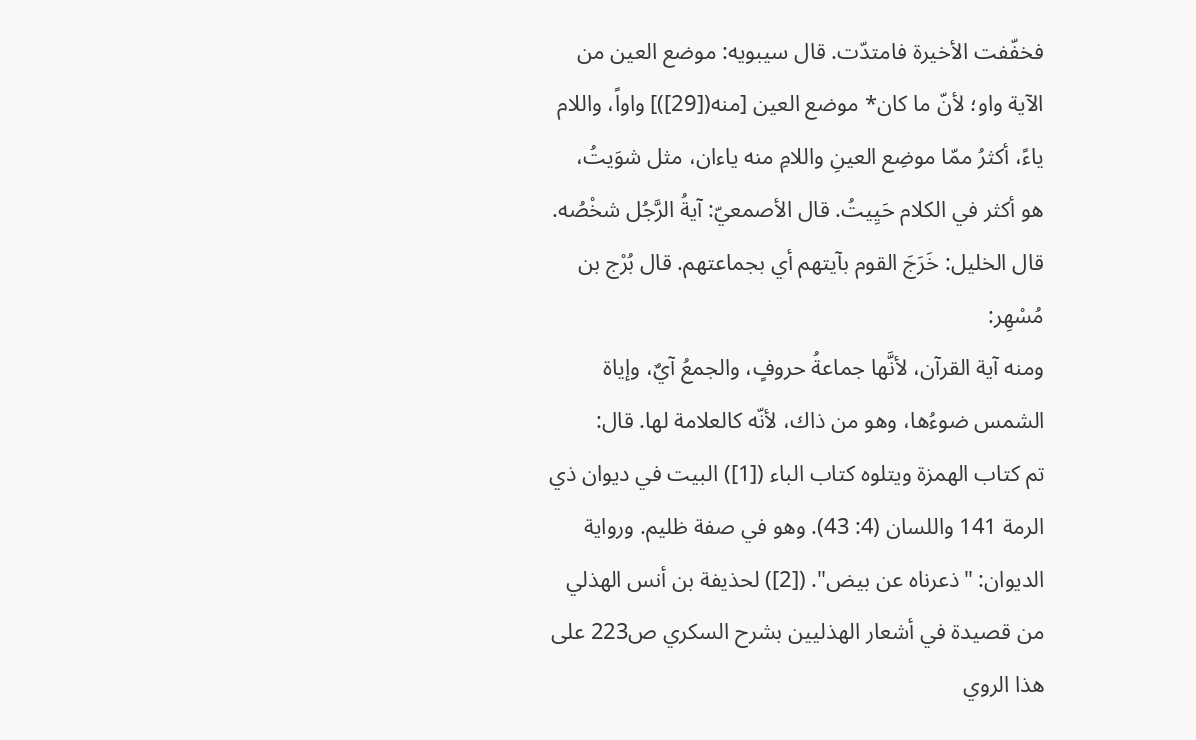فخفّفت الأخيرة فامتدّت. قال سيبويه: موضع العين من الآية واو؛ لأنّ ما كان* موضع العين [منه([29])] واواً، واللام ياءً، أكثرُ ممّا موضِع العينِ واللامِ منه ياءان، مثل شوَيتُ، هو أكثر في الكلام حَيِيتُ. قال الأصمعيّ: آيةُ الرَّجُل شخْصُه. قال الخليل: خَرَجَ القوم بآيتهم أي بجماعتهم. قال بُرْج بن مُسْهِر:
ومنه آية القرآن، لأنَّها جماعةُ حروفٍ، والجمعُ آيٌ، وإياة الشمس ضوءُها، وهو من ذاك، لأنّه كالعلامة لها. قال:
تم كتاب الهمزة ويتلوه كتاب الباء ([1]) البيت في ديوان ذي الرمة 141 واللسان (4: 43). وهو في صفة ظليم. ورواية الديوان: "ذعرناه عن بيض". ([2]) لحذيفة بن أنس الهذلي من قصيدة في أشعار الهذليين بشرح السكري ص223 على هذا الروي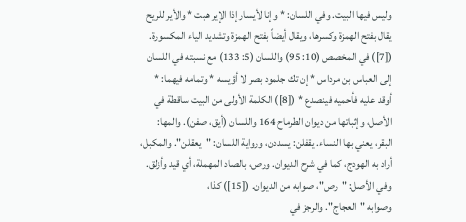وليس فيها البيت. وفي اللسان: * وإنا لأيسار إذا الإير هبت * والأير للريح يقال بفتح الهمزة وكسرها، ويقال أيضاً بفتح الهمزة وتشديد الياء المكسورة. ([7]) في المخصص (10: 95) واللسان (5: 133) مع نسبته في اللسان إلى العباس بن مرداس * إن تك جلمود بصر لا أؤيسه * وتمامه فيهما: * أوقد عليه فأحميه فينصدع * ([8]) الكلمة الأولى من البيت ساقطة في الأصل، وإثباتها من ديوان الطرماح 164 واللسان (أيق، صفن). والمها: البقر، يعني بها النساء. يقفلن: يسددن، ورواية اللسان: "يعقلن". والمكبل، أراد به الهودج، كما في شرح الديوان. ورص، بالصاد المهملة، أي قيد وأزلق. وفي الأصل: "رص"، صوابه من الديوان. ([15]) كذا،
وصوابه "العجاج". والرجز في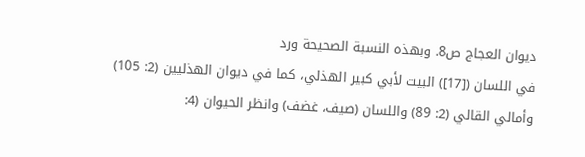ديوان العجاج ص8. وبهذه النسبة الصحيحة ورد
في اللسان ([17]) البيت لأبي كبير الهذلي، كما في ديوان الهذليين (2: 105) وأمالي القالي (2: 89) واللسان (صيف، غضف) وانظر الحيوان (4: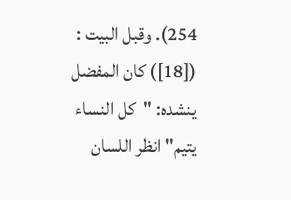254). وقبل البيت :
([18]) كان المفضل ينشده: "كل النساء يتيم" انظر اللسان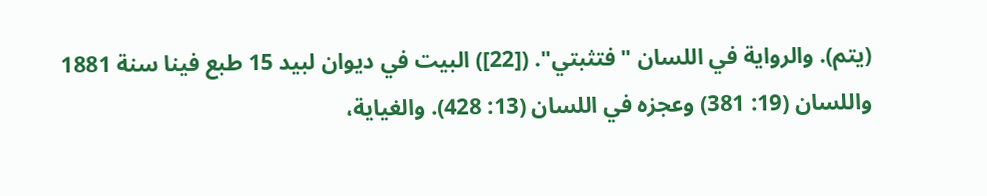(يتم). والرواية في اللسان "فتثبتي". ([22]) البيت في ديوان لبيد 15 طبع فينا سنة 1881 واللسان (19: 381) وعجزه في اللسان (13: 428). والغياية،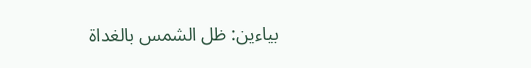بياءين: ظل الشمس بالغداة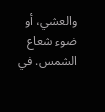والعشي، أو ضوء شعاع الشمس. في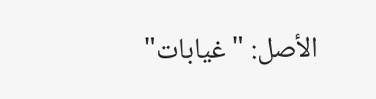الأصل: "غيابات"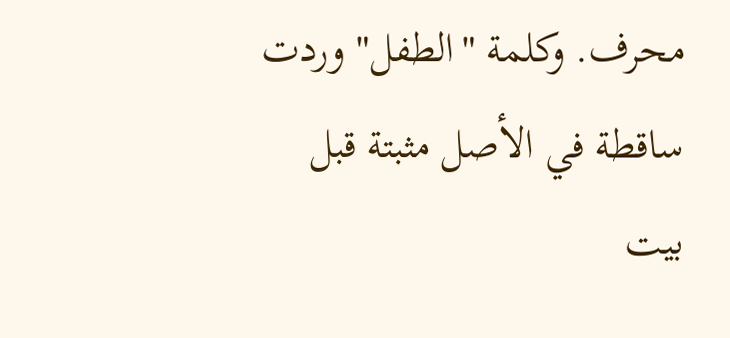محرف. وكلمة "الطفل" وردت ساقطة في الأصل مثبتة قبل بيت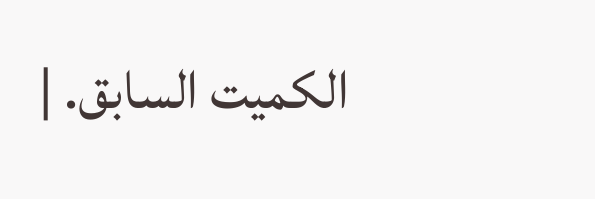الكميت السابق. |